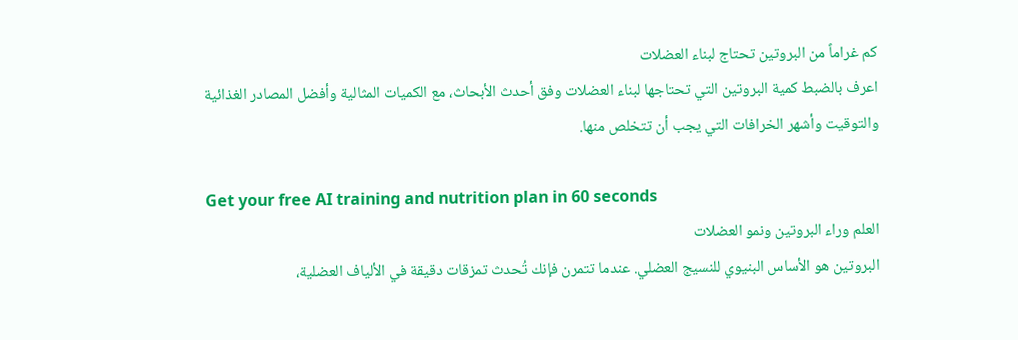كم غراماً من البروتين تحتاج لبناء العضلات
اعرف بالضبط كمية البروتين التي تحتاجها لبناء العضلات وفق أحدث الأبحاث، مع الكميات المثالية وأفضل المصادر الغذائية والتوقيت وأشهر الخرافات التي يجب أن تتخلص منها.

Get your free AI training and nutrition plan in 60 seconds
العلم وراء البروتين ونمو العضلات
البروتين هو الأساس البنيوي للنسيج العضلي. عندما تتمرن فإنك تُحدث تمزقات دقيقة في الألياف العضلية،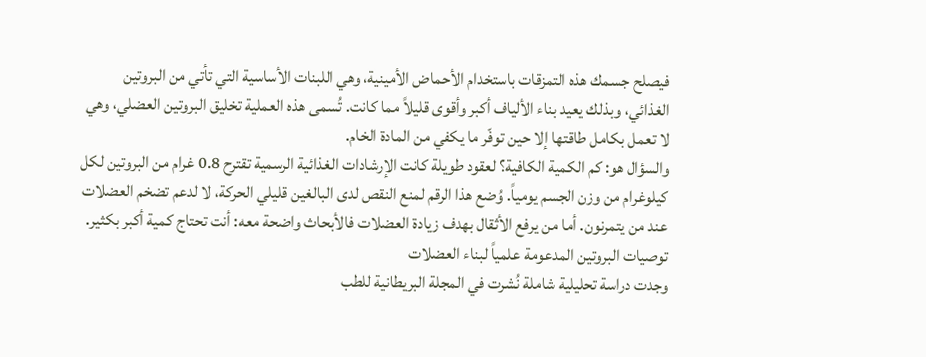فيصلح جسمك هذه التمزقات باستخدام الأحماض الأمينية، وهي اللبنات الأساسية التي تأتي من البروتين الغذائي، وبذلك يعيد بناء الألياف أكبر وأقوى قليلاً مما كانت. تُسمى هذه العملية تخليق البروتين العضلي، وهي لا تعمل بكامل طاقتها إلا حين توفّر ما يكفي من المادة الخام.
والسؤال هو: كم الكمية الكافية؟ لعقود طويلة كانت الإرشادات الغذائية الرسمية تقترح 0.8 غرام من البروتين لكل كيلوغرام من وزن الجسم يومياً. وُضع هذا الرقم لمنع النقص لدى البالغين قليلي الحركة، لا لدعم تضخم العضلات عند من يتمرنون. أما من يرفع الأثقال بهدف زيادة العضلات فالأبحاث واضحة معه: أنت تحتاج كمية أكبر بكثير.
توصيات البروتين المدعومة علمياً لبناء العضلات
وجدت دراسة تحليلية شاملة نُشرت في المجلة البريطانية للطب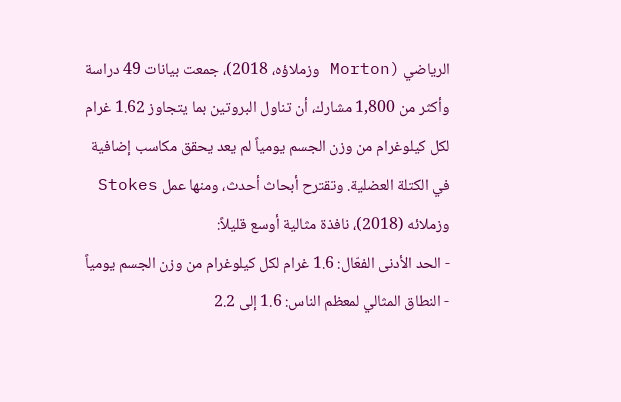الرياضي (Morton وزملاؤه، 2018)، جمعت بيانات 49 دراسة وأكثر من 1,800 مشارك، أن تناول البروتين بما يتجاوز 1.62 غرام لكل كيلوغرام من وزن الجسم يومياً لم يعد يحقق مكاسب إضافية في الكتلة العضلية. وتقترح أبحاث أحدث، ومنها عمل Stokes وزملائه (2018)، نافذة مثالية أوسع قليلاً:
- الحد الأدنى الفعّال: 1.6 غرام لكل كيلوغرام من وزن الجسم يومياً
- النطاق المثالي لمعظم الناس: 1.6 إلى 2.2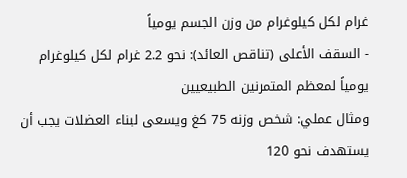غرام لكل كيلوغرام من وزن الجسم يومياً
- السقف الأعلى (تناقص العائد): نحو 2.2 غرام لكل كيلوغرام يومياً لمعظم المتمرنين الطبيعيين
ومثال عملي: شخص وزنه 75 كغ ويسعى لبناء العضلات يجب أن يستهدف نحو 120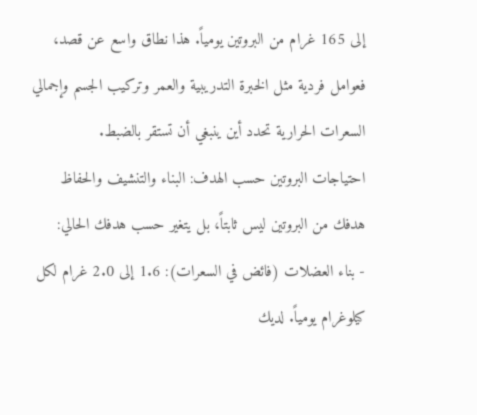إلى 165 غرام من البروتين يومياً. هذا نطاق واسع عن قصد، فعوامل فردية مثل الخبرة التدريبية والعمر وتركيب الجسم وإجمالي السعرات الحرارية تحدد أين ينبغي أن تستقر بالضبط.
احتياجات البروتين حسب الهدف: البناء والتنشيف والحفاظ
هدفك من البروتين ليس ثابتاً، بل يتغير حسب هدفك الحالي:
- بناء العضلات (فائض في السعرات): 1.6 إلى 2.0 غرام لكل كيلوغرام يومياً. لديك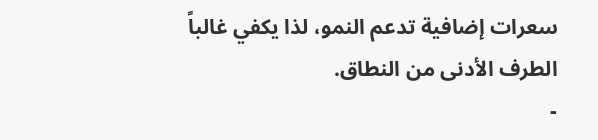سعرات إضافية تدعم النمو، لذا يكفي غالباً الطرف الأدنى من النطاق.
-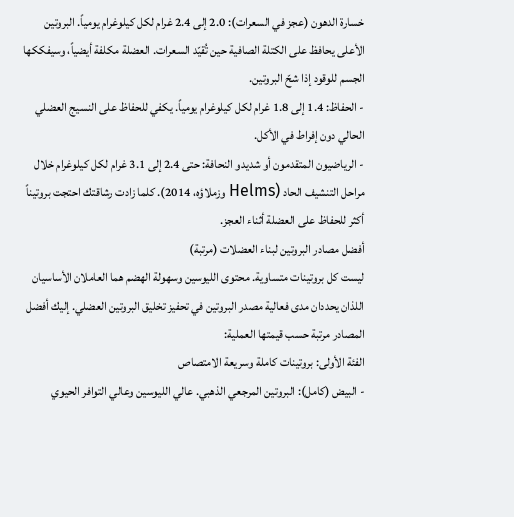خسارة الدهون (عجز في السعرات): 2.0 إلى 2.4 غرام لكل كيلوغرام يومياً. البروتين الأعلى يحافظ على الكتلة الصافية حين تُقيّد السعرات. العضلة مكلفة أيضياً، وسيفككها الجسم للوقود إذا شحّ البروتين.
- الحفاظ: 1.4 إلى 1.8 غرام لكل كيلوغرام يومياً. يكفي للحفاظ على النسيج العضلي الحالي دون إفراط في الأكل.
- الرياضيون المتقدمون أو شديدو النحافة: حتى 2.4 إلى 3.1 غرام لكل كيلوغرام خلال مراحل التنشيف الحاد (Helms وزملاؤه، 2014). كلما زادت رشاقتك احتجت بروتيناً أكثر للحفاظ على العضلة أثناء العجز.
أفضل مصادر البروتين لبناء العضلات (مرتبة)
ليست كل بروتينات متساوية. محتوى الليوسين وسهولة الهضم هما العاملان الأساسيان اللذان يحددان مدى فعالية مصدر البروتين في تحفيز تخليق البروتين العضلي. إليك أفضل المصادر مرتبة حسب قيمتها العملية:
الفئة الأولى: بروتينات كاملة وسريعة الامتصاص
- البيض (كامل): البروتين المرجعي الذهبي. عالي الليوسين وعالي التوافر الحيوي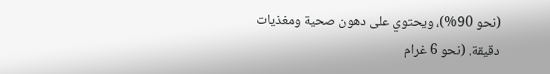(نحو 90%)، ويحتوي على دهون صحية ومغذيات دقيقة. (نحو 6 غرام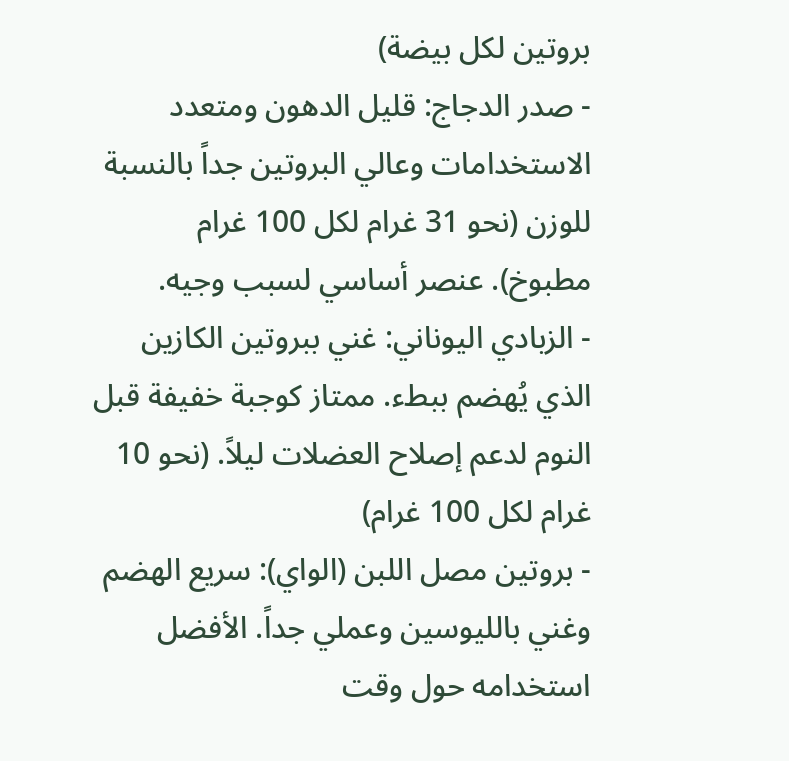بروتين لكل بيضة)
- صدر الدجاج: قليل الدهون ومتعدد الاستخدامات وعالي البروتين جداً بالنسبة للوزن (نحو 31 غرام لكل 100 غرام مطبوخ). عنصر أساسي لسبب وجيه.
- الزبادي اليوناني: غني ببروتين الكازين الذي يُهضم ببطء. ممتاز كوجبة خفيفة قبل النوم لدعم إصلاح العضلات ليلاً. (نحو 10 غرام لكل 100 غرام)
- بروتين مصل اللبن (الواي): سريع الهضم وغني بالليوسين وعملي جداً. الأفضل استخدامه حول وقت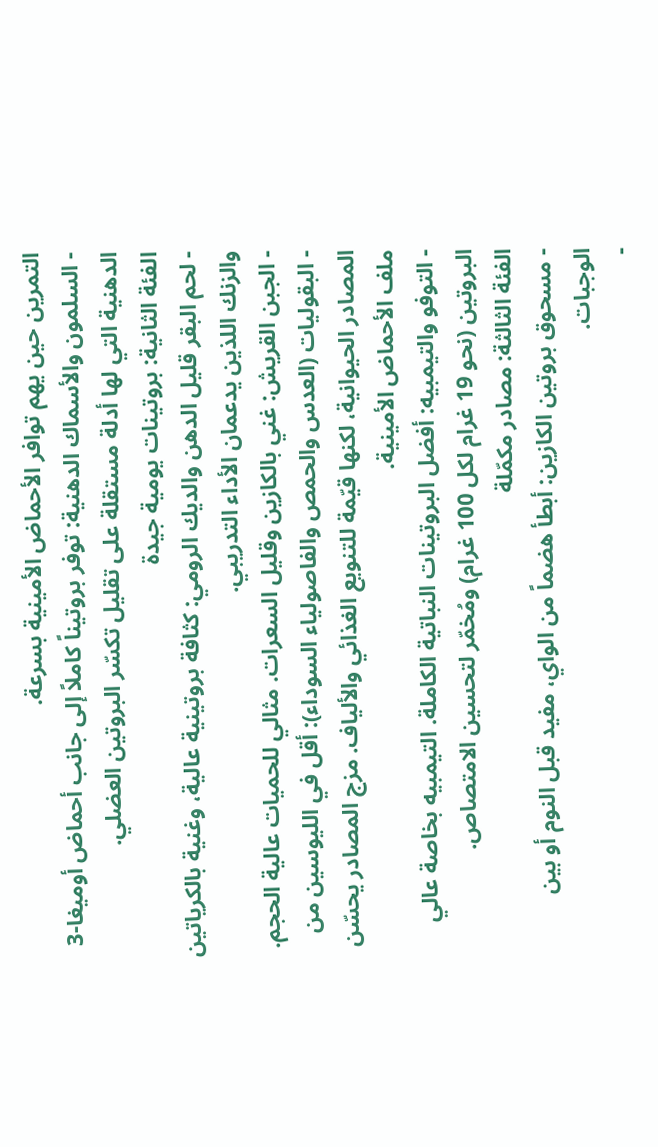التمرين حين يهم توافر الأحماض الأمينية بسرعة.
- السلمون والأسماك الدهنية: توفر بروتيناً كاملاً إلى جانب أحماض أوميغا-3 الدهنية التي لها أدلة مستقلة على تقليل تكسّر البروتين العضلي.
الفئة الثانية: بروتينات يومية جيدة
- لحم البقر قليل الدهن والديك الرومي: كثافة بروتينية عالية، وغنية بالكرياتين والزنك اللذين يدعمان الأداء التدريبي.
- الجبن القريش: غني بالكازين وقليل السعرات. مثالي للحميات عالية الحجم.
- البقوليات (العدس والحمص والفاصولياء السوداء): أقل في الليوسين من المصادر الحيوانية، لكنها قيّمة للتنويع الغذائي والألياف. مزج المصادر يحسّن ملف الأحماض الأمينية.
- التوفو والتيمبيه: أفضل البروتينات النباتية الكاملة. التيمبيه بخاصة عالي البروتين (نحو 19 غرام لكل 100 غرام) ومُخمّر لتحسين الامتصاص.
الفئة الثالثة: مصادر مكمّلة
- مسحوق بروتين الكازين: أبطأ هضماً من الواي، مفيد قبل النوم أو بين الوجبات.
-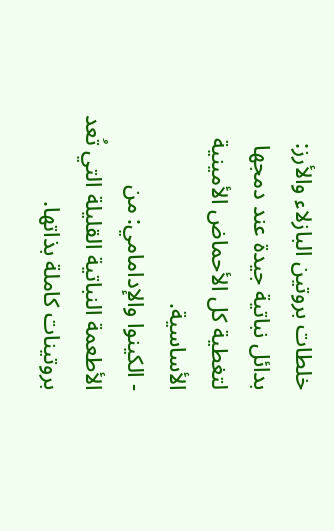خلطات بروتين البازلاء والأرز: بدائل نباتية جيدة عند دمجها لتغطية كل الأحماض الأمينية الأساسية.
- الكينوا والإدامامي: من الأطعمة النباتية القليلة التي تُعد بروتينات كاملة بذاتها.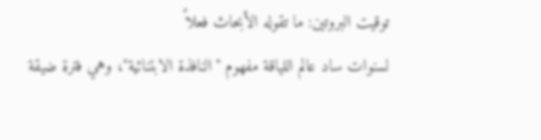توقيت البروتين: ما تقوله الأبحاث فعلاً
لسنوات ساد عالم اللياقة مفهوم "النافذة الابتنائية"، وهي فترة ضيقة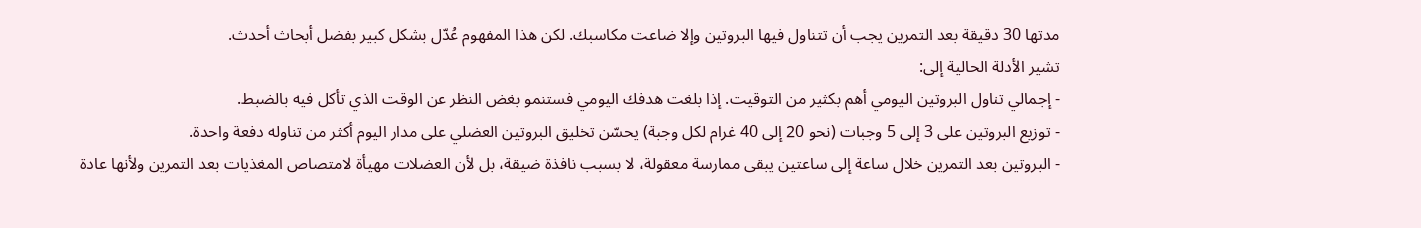مدتها 30 دقيقة بعد التمرين يجب أن تتناول فيها البروتين وإلا ضاعت مكاسبك. لكن هذا المفهوم عُدّل بشكل كبير بفضل أبحاث أحدث.
تشير الأدلة الحالية إلى:
- إجمالي تناول البروتين اليومي أهم بكثير من التوقيت. إذا بلغت هدفك اليومي فستنمو بغض النظر عن الوقت الذي تأكل فيه بالضبط.
- توزيع البروتين على 3 إلى 5 وجبات (نحو 20 إلى 40 غرام لكل وجبة) يحسّن تخليق البروتين العضلي على مدار اليوم أكثر من تناوله دفعة واحدة.
- البروتين بعد التمرين خلال ساعة إلى ساعتين يبقى ممارسة معقولة، لا بسبب نافذة ضيقة، بل لأن العضلات مهيأة لامتصاص المغذيات بعد التمرين ولأنها عادة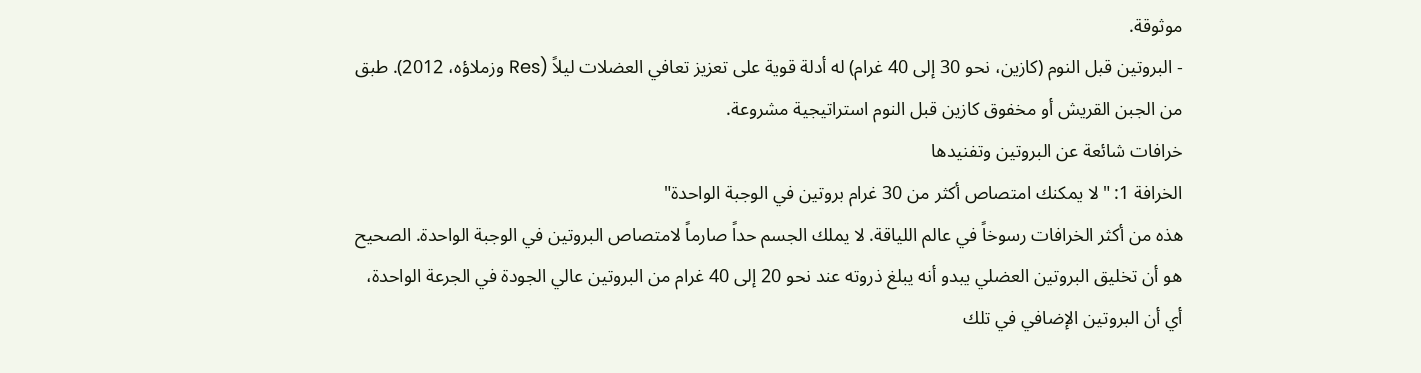موثوقة.
- البروتين قبل النوم (كازين، نحو 30 إلى 40 غرام) له أدلة قوية على تعزيز تعافي العضلات ليلاً (Res وزملاؤه، 2012). طبق من الجبن القريش أو مخفوق كازين قبل النوم استراتيجية مشروعة.
خرافات شائعة عن البروتين وتفنيدها
الخرافة 1: "لا يمكنك امتصاص أكثر من 30 غرام بروتين في الوجبة الواحدة"
هذه من أكثر الخرافات رسوخاً في عالم اللياقة. لا يملك الجسم حداً صارماً لامتصاص البروتين في الوجبة الواحدة. الصحيح هو أن تخليق البروتين العضلي يبدو أنه يبلغ ذروته عند نحو 20 إلى 40 غرام من البروتين عالي الجودة في الجرعة الواحدة، أي أن البروتين الإضافي في تلك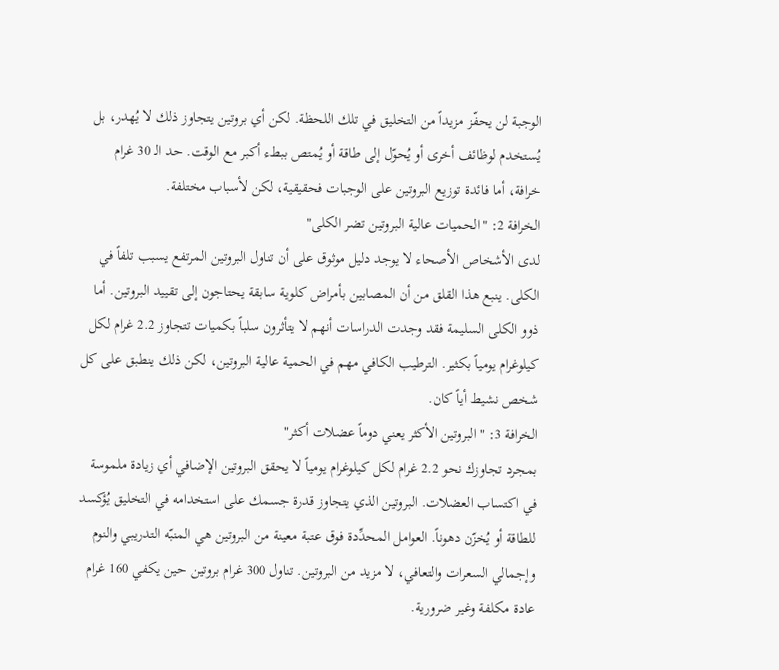الوجبة لن يحفّز مزيداً من التخليق في تلك اللحظة. لكن أي بروتين يتجاوز ذلك لا يُهدر، بل يُستخدم لوظائف أخرى أو يُحوّل إلى طاقة أو يُمتص ببطء أكبر مع الوقت. حد الـ 30 غرام خرافة، أما فائدة توزيع البروتين على الوجبات فحقيقية، لكن لأسباب مختلفة.
الخرافة 2: "الحميات عالية البروتين تضر الكلى"
لدى الأشخاص الأصحاء لا يوجد دليل موثوق على أن تناول البروتين المرتفع يسبب تلفاً في الكلى. ينبع هذا القلق من أن المصابين بأمراض كلوية سابقة يحتاجون إلى تقييد البروتين. أما ذوو الكلى السليمة فقد وجدت الدراسات أنهم لا يتأثرون سلباً بكميات تتجاوز 2.2 غرام لكل كيلوغرام يومياً بكثير. الترطيب الكافي مهم في الحمية عالية البروتين، لكن ذلك ينطبق على كل شخص نشيط أياً كان.
الخرافة 3: "البروتين الأكثر يعني دوماً عضلات أكثر"
بمجرد تجاوزك نحو 2.2 غرام لكل كيلوغرام يومياً لا يحقق البروتين الإضافي أي زيادة ملموسة في اكتساب العضلات. البروتين الذي يتجاوز قدرة جسمك على استخدامه في التخليق يُؤكسد للطاقة أو يُخزّن دهوناً. العوامل المحدِّدة فوق عتبة معينة من البروتين هي المنبّه التدريبي والنوم وإجمالي السعرات والتعافي، لا مزيد من البروتين. تناول 300 غرام بروتين حين يكفي 160 غرام عادة مكلفة وغير ضرورية.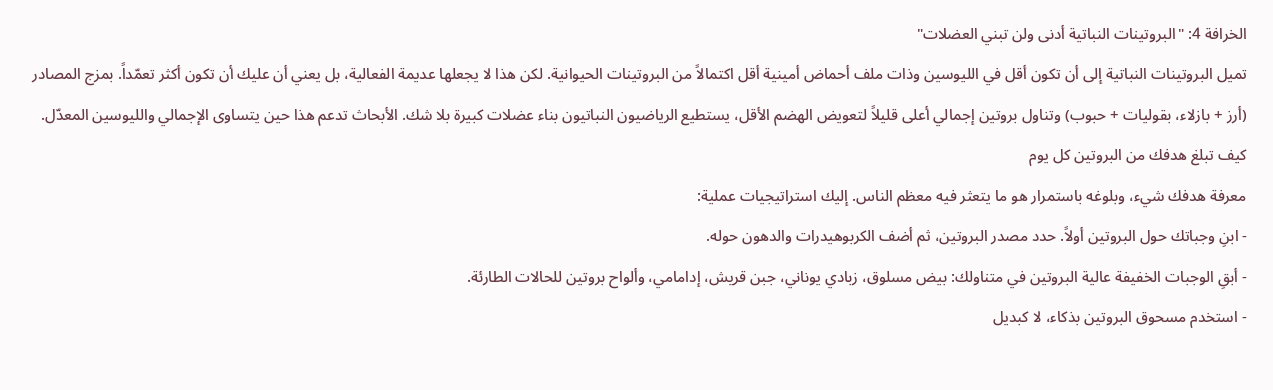الخرافة 4: "البروتينات النباتية أدنى ولن تبني العضلات"
تميل البروتينات النباتية إلى أن تكون أقل في الليوسين وذات ملف أحماض أمينية أقل اكتمالاً من البروتينات الحيوانية. لكن هذا لا يجعلها عديمة الفعالية، بل يعني أن عليك أن تكون أكثر تعمّداً. بمزج المصادر (أرز + بازلاء، بقوليات + حبوب) وتناول بروتين إجمالي أعلى قليلاً لتعويض الهضم الأقل، يستطيع الرياضيون النباتيون بناء عضلات كبيرة بلا شك. الأبحاث تدعم هذا حين يتساوى الإجمالي والليوسين المعدّل.
كيف تبلغ هدفك من البروتين كل يوم
معرفة هدفك شيء، وبلوغه باستمرار هو ما يتعثر فيه معظم الناس. إليك استراتيجيات عملية:
- ابنِ وجباتك حول البروتين أولاً. حدد مصدر البروتين، ثم أضف الكربوهيدرات والدهون حوله.
- أبقِ الوجبات الخفيفة عالية البروتين في متناولك: بيض مسلوق، زبادي يوناني، جبن قريش، إدامامي، وألواح بروتين للحالات الطارئة.
- استخدم مسحوق البروتين بذكاء، لا كبديل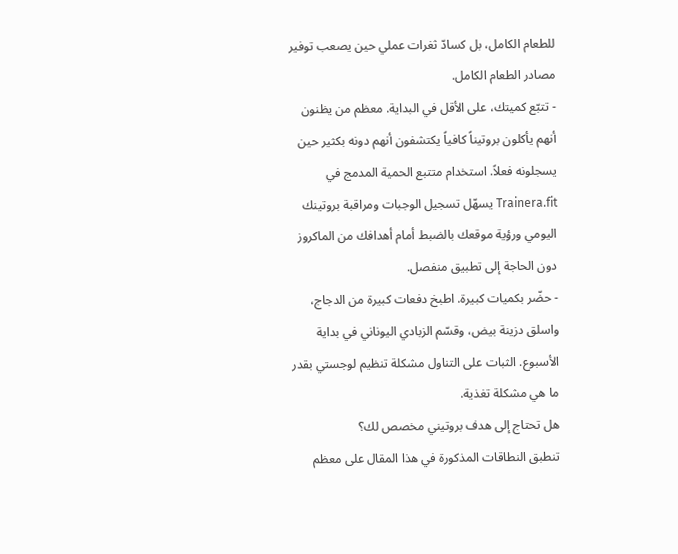للطعام الكامل، بل كسادّ ثغرات عملي حين يصعب توفير مصادر الطعام الكامل.
- تتبّع كميتك، على الأقل في البداية. معظم من يظنون أنهم يأكلون بروتيناً كافياً يكتشفون أنهم دونه بكثير حين يسجلونه فعلاً. استخدام متتبع الحمية المدمج في Trainera.fit يسهّل تسجيل الوجبات ومراقبة بروتينك اليومي ورؤية موقعك بالضبط أمام أهدافك من الماكروز دون الحاجة إلى تطبيق منفصل.
- حضّر بكميات كبيرة. اطبخ دفعات كبيرة من الدجاج، واسلق دزينة بيض، وقسّم الزبادي اليوناني في بداية الأسبوع. الثبات على التناول مشكلة تنظيم لوجستي بقدر ما هي مشكلة تغذية.
هل تحتاج إلى هدف بروتيني مخصص لك؟
تنطبق النطاقات المذكورة في هذا المقال على معظم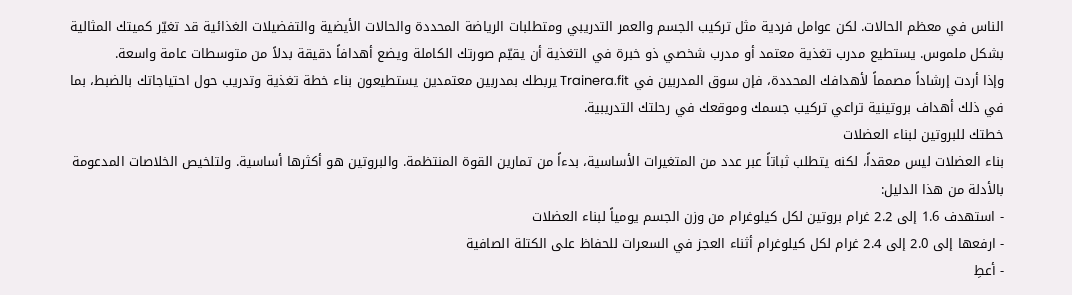الناس في معظم الحالات. لكن عوامل فردية مثل تركيب الجسم والعمر التدريبي ومتطلبات الرياضة المحددة والحالات الأيضية والتفضيلات الغذائية قد تغيّر كميتك المثالية بشكل ملموس. يستطيع مدرب تغذية معتمد أو مدرب شخصي ذو خبرة في التغذية أن يقيّم صورتك الكاملة ويضع أهدافاً دقيقة بدلاً من متوسطات عامة واسعة.
وإذا أردت إرشاداً مصمماً لأهدافك المحددة، فإن سوق المدربين في Trainera.fit يربطك بمدربين معتمدين يستطيعون بناء خطة تغذية وتدريب حول احتياجاتك بالضبط، بما في ذلك أهداف بروتينية تراعي تركيب جسمك وموقعك في رحلتك التدريبية.
خطتك للبروتين لبناء العضلات
بناء العضلات ليس معقداً، لكنه يتطلب ثباتاً عبر عدد من المتغيرات الأساسية، بدءاً من تمارين القوة المنتظمة. والبروتين هو أكثرها أساسية. ولتلخيص الخلاصات المدعومة بالأدلة من هذا الدليل:
- استهدف 1.6 إلى 2.2 غرام بروتين لكل كيلوغرام من وزن الجسم يومياً لبناء العضلات
- ارفعها إلى 2.0 إلى 2.4 غرام لكل كيلوغرام أثناء العجز في السعرات للحفاظ على الكتلة الصافية
- أعطِ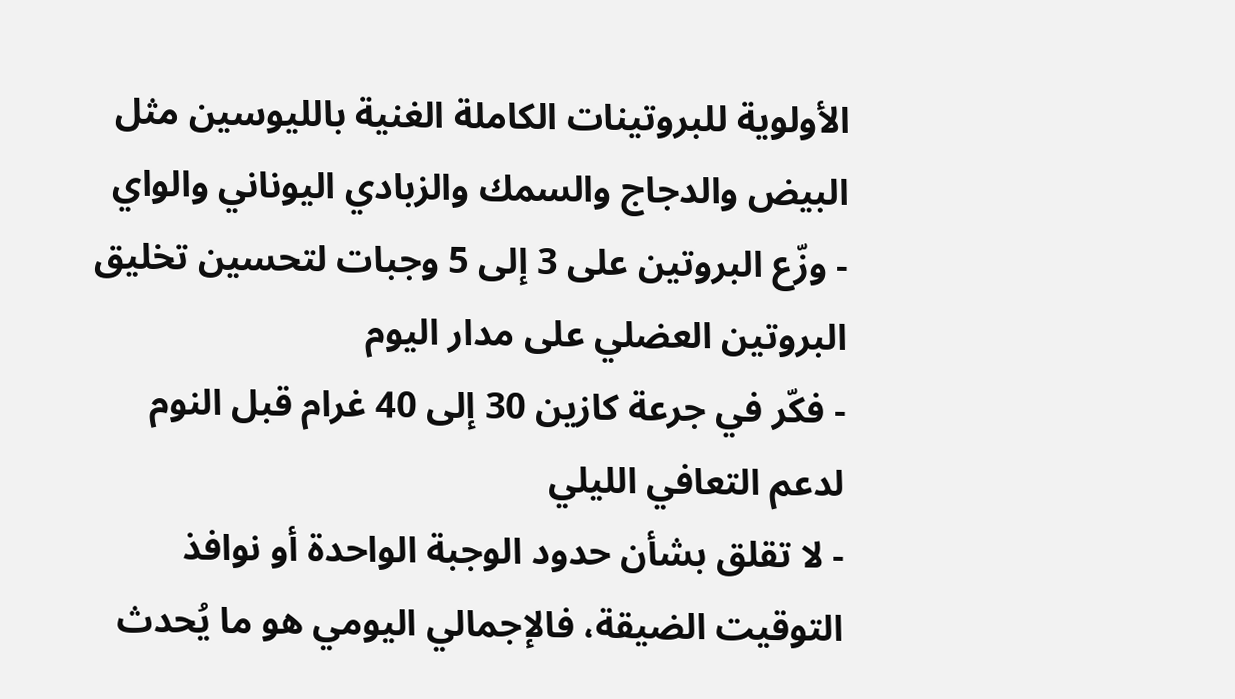الأولوية للبروتينات الكاملة الغنية بالليوسين مثل البيض والدجاج والسمك والزبادي اليوناني والواي
- وزّع البروتين على 3 إلى 5 وجبات لتحسين تخليق البروتين العضلي على مدار اليوم
- فكّر في جرعة كازين 30 إلى 40 غرام قبل النوم لدعم التعافي الليلي
- لا تقلق بشأن حدود الوجبة الواحدة أو نوافذ التوقيت الضيقة، فالإجمالي اليومي هو ما يُحدث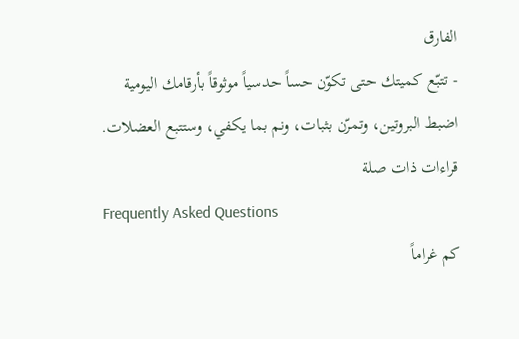الفارق
- تتبّع كميتك حتى تكوّن حساً حدسياً موثوقاً بأرقامك اليومية
اضبط البروتين، وتمرّن بثبات، ونم بما يكفي، وستتبع العضلات.
قراءات ذات صلة
Frequently Asked Questions
كم غراماً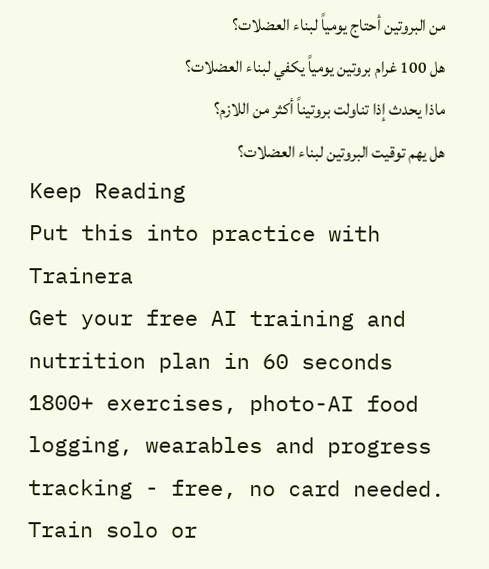من البروتين أحتاج يومياً لبناء العضلات؟
هل 100 غرام بروتين يومياً يكفي لبناء العضلات؟
ماذا يحدث إذا تناولت بروتيناً أكثر من اللازم؟
هل يهم توقيت البروتين لبناء العضلات؟
Keep Reading
Put this into practice with Trainera
Get your free AI training and nutrition plan in 60 seconds
1800+ exercises, photo-AI food logging, wearables and progress tracking - free, no card needed. Train solo or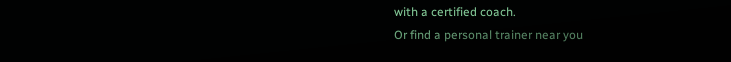with a certified coach.
Or find a personal trainer near you